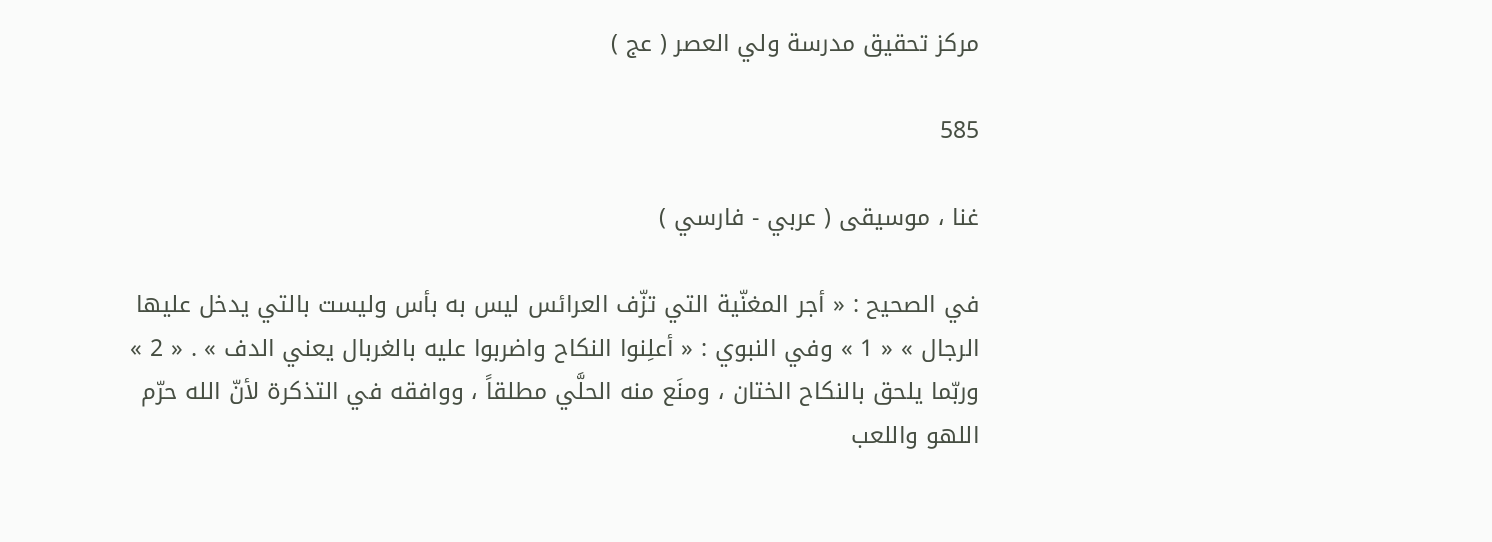مركز تحقيق مدرسة ولي العصر ( عج )

585

غنا ، موسيقى ( عربي - فارسي )

في الصحيح : « أجر المغنّية التي تزّف العرائس ليس به بأس وليست بالتي يدخل عليها الرجال » « 1 » وفي النبوي : « أعلِنوا النكاح واضربوا عليه بالغربال يعني الدف » . « 2 » وربّما يلحق بالنكاح الختان ، ومنَع منه الحلَّي مطلقاً ، ووافقه في التذكرة لأنّ الله حرّم اللهو واللعب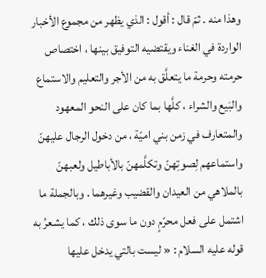وهذا منه . ثمّ قال : أقول : الذي يظهر من مجموع الأخبار الواردة في الغناء ويقتضيه التوفيق بينها ، اختصاص حرمته وحرمة ما يتعلَّق به من الأجر والتعليم والاستماع والبَيع والشراء ، كلَّها بما كان على النحو المعهود والمتعارف في زمن بني اميّة ، من دخول الرجال عليهنّ واستماعهم لِصوتِهنّ وتكلَّمهنّ بالأباطيل ولعبهنّ بالملاهي من العيدان والقضيب وغيرهما . وبالجملة ما اشتمل على فعل محرّمٍ دون ما سوى ذلك ، كما يشعرُ به قوله عليه السلام : « ليست بالتي يدخل عليها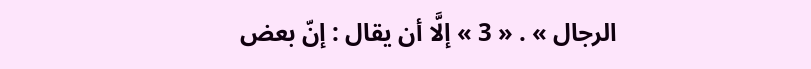الرجال » . « 3 » إلَّا أن يقال : إنّ بعض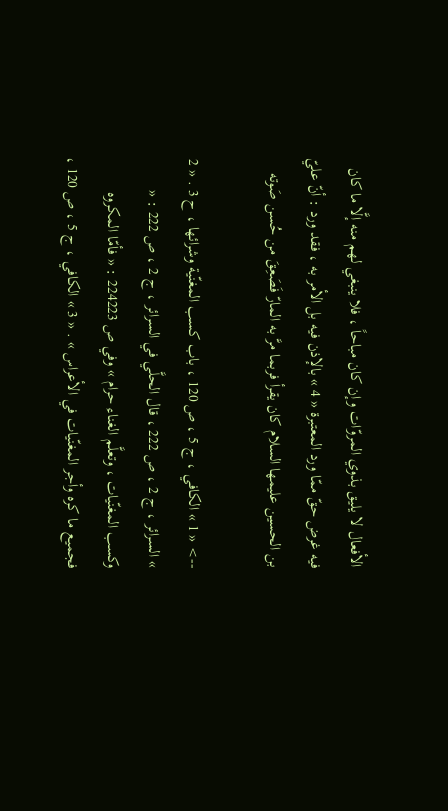الأفعال لا يليق بذوي المروّات وإن كان مباحاً ، فلا ينبغي لهم منه إلَّا ما كان فيه غرض حقّ ممّا ورد المعتبرة « 4 » بالإذن فيه بل الأمر به ، فقد ورد : أنّ عليّ بن الحسين عليمها السلام كان يقرأ فربما مرَّ به المارّ فَصَعِقَ من حُسن صَوته

--> « 1 » الكافي ، ج 5 ، ص 120 ، باب كسب المغنّية وشرائها ، ح 3 . « 2 » السرائر ، ج 2 ، ص 222 ، قال الحلَّي في السرائر ، ج 2 ، ص 222 : « وكسب المغنّيات ، وتعلَّم الغناء حرام » وفي ص 224223 : « فأمّا المكروه فجميع ما كره وأجر المغنّيات في الأعراس » . « 3 » الكافي ، ج 5 ، ص 120 ،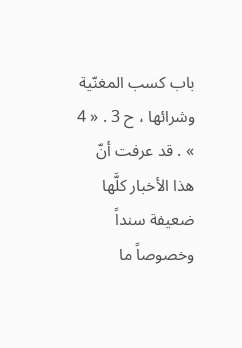باب كسب المغنّية وشرائها ، ح 3 . « 4 » . قد عرفت أنّ هذا الأخبار كلَّها ضعيفة سنداً وخصوصاً ما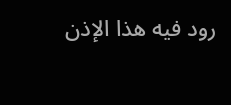رود فيه هذا الإذن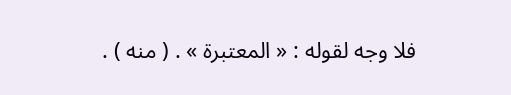فلا وجه لقوله : « المعتبرة » . ( منه ) .